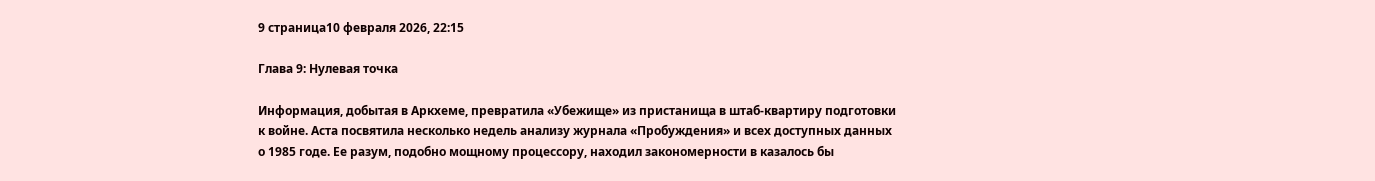9 страница10 февраля 2026, 22:15

Глава 9: Нулевая точка

Информация, добытая в Аркхеме, превратила «Убежище» из пристанища в штаб-квартиру подготовки к войне. Аста посвятила несколько недель анализу журнала «Пробуждения» и всех доступных данных о 1985 годе. Ее разум, подобно мощному процессору, находил закономерности в казалось бы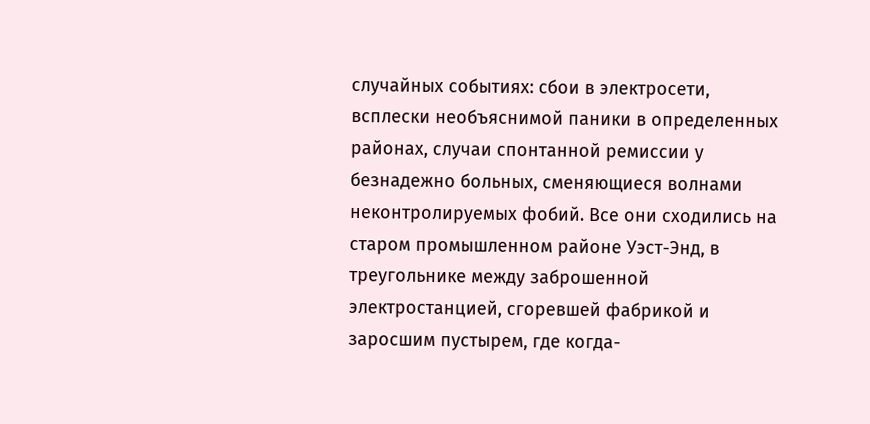случайных событиях: сбои в электросети, всплески необъяснимой паники в определенных районах, случаи спонтанной ремиссии у безнадежно больных, сменяющиеся волнами неконтролируемых фобий. Все они сходились на старом промышленном районе Уэст-Энд, в треугольнике между заброшенной электростанцией, сгоревшей фабрикой и заросшим пустырем, где когда-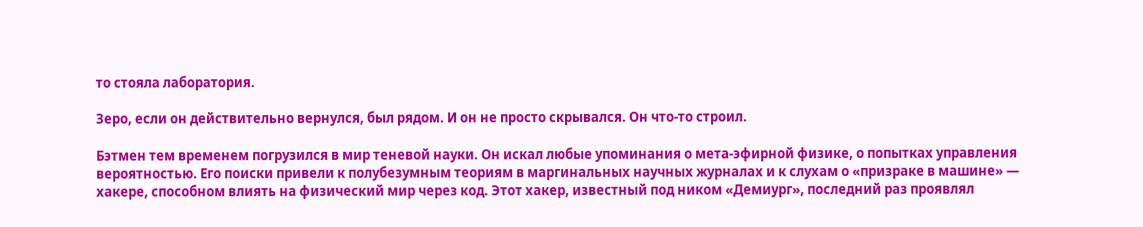то стояла лаборатория.

Зеро, если он действительно вернулся, был рядом. И он не просто скрывался. Он что-то строил.

Бэтмен тем временем погрузился в мир теневой науки. Он искал любые упоминания о мета-эфирной физике, о попытках управления вероятностью. Его поиски привели к полубезумным теориям в маргинальных научных журналах и к слухам о «призраке в машине» — хакере, способном влиять на физический мир через код. Этот хакер, известный под ником «Демиург», последний раз проявлял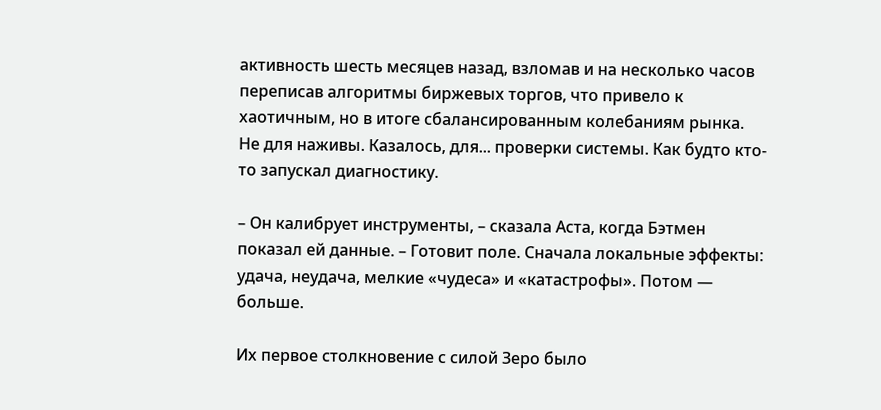активность шесть месяцев назад, взломав и на несколько часов переписав алгоритмы биржевых торгов, что привело к хаотичным, но в итоге сбалансированным колебаниям рынка. Не для наживы. Казалось, для... проверки системы. Как будто кто-то запускал диагностику.

– Он калибрует инструменты, – сказала Аста, когда Бэтмен показал ей данные. – Готовит поле. Сначала локальные эффекты: удача, неудача, мелкие «чудеса» и «катастрофы». Потом — больше.

Их первое столкновение с силой Зеро было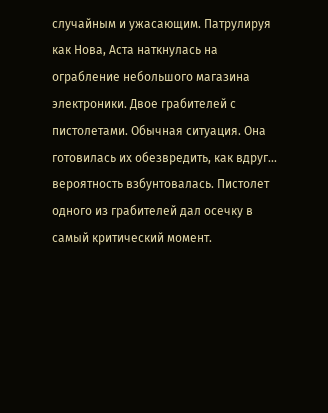случайным и ужасающим. Патрулируя как Нова, Аста наткнулась на ограбление небольшого магазина электроники. Двое грабителей с пистолетами. Обычная ситуация. Она готовилась их обезвредить, как вдруг... вероятность взбунтовалась. Пистолет одного из грабителей дал осечку в самый критический момент.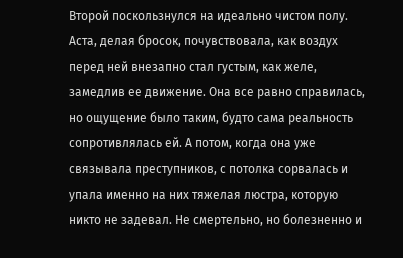Второй поскользнулся на идеально чистом полу. Аста, делая бросок, почувствовала, как воздух перед ней внезапно стал густым, как желе, замедлив ее движение. Она все равно справилась, но ощущение было таким, будто сама реальность сопротивлялась ей. А потом, когда она уже связывала преступников, с потолка сорвалась и упала именно на них тяжелая люстра, которую никто не задевал. Не смертельно, но болезненно и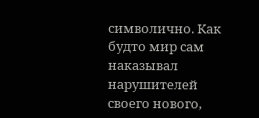символично. Как будто мир сам наказывал нарушителей своего нового,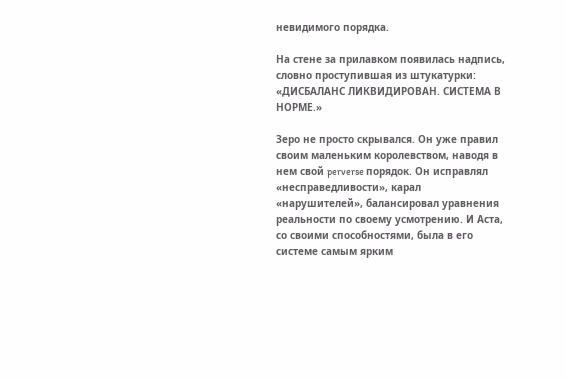невидимого порядка.

На стене за прилавком появилась надпись, словно проступившая из штукатурки: «ДИСБАЛАНС ЛИКВИДИРОВАН. СИСТЕМА В НОРМЕ.»

Зеро не просто скрывался. Он уже правил своим маленьким королевством, наводя в нем свой perverse порядок. Он исправлял «несправедливости», карал «нарушителей», балансировал уравнения реальности по своему усмотрению. И Аста, со своими способностями, была в его системе самым ярким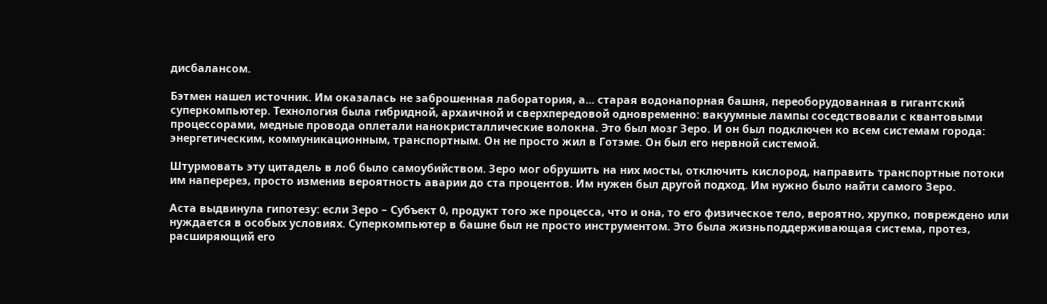дисбалансом.

Бэтмен нашел источник. Им оказалась не заброшенная лаборатория, а... старая водонапорная башня, переоборудованная в гигантский суперкомпьютер. Технология была гибридной, архаичной и сверхпередовой одновременно: вакуумные лампы соседствовали с квантовыми процессорами, медные провода оплетали нанокристаллические волокна. Это был мозг Зеро. И он был подключен ко всем системам города: энергетическим, коммуникационным, транспортным. Он не просто жил в Готэме. Он был его нервной системой.

Штурмовать эту цитадель в лоб было самоубийством. Зеро мог обрушить на них мосты, отключить кислород, направить транспортные потоки им наперерез, просто изменив вероятность аварии до ста процентов. Им нужен был другой подход. Им нужно было найти самого Зеро.

Аста выдвинула гипотезу: если Зеро – Субъект 0, продукт того же процесса, что и она, то его физическое тело, вероятно, хрупко, повреждено или нуждается в особых условиях. Суперкомпьютер в башне был не просто инструментом. Это была жизньподдерживающая система, протез, расширяющий его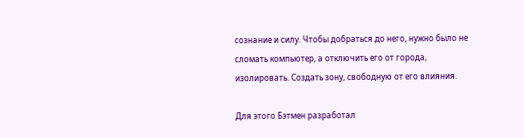сознание и силу. Чтобы добраться до него, нужно было не сломать компьютер, а отключить его от города, изолировать. Создать зону, свободную от его влияния.

Для этого Бэтмен разработал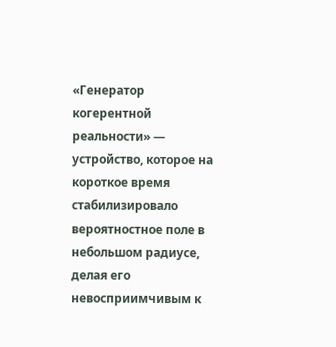«Генератор когерентной реальности» — устройство, которое на короткое время стабилизировало вероятностное поле в небольшом радиусе, делая его невосприимчивым к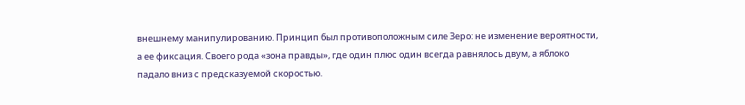внешнему манипулированию. Принцип был противоположным силе Зеро: не изменение вероятности, а ее фиксация. Своего рода «зона правды», где один плюс один всегда равнялось двум, а яблоко падало вниз с предсказуемой скоростью.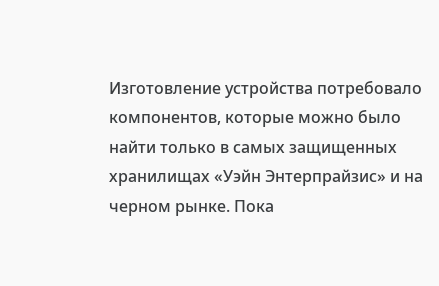Изготовление устройства потребовало компонентов, которые можно было найти только в самых защищенных хранилищах «Уэйн Энтерпрайзис» и на черном рынке. Пока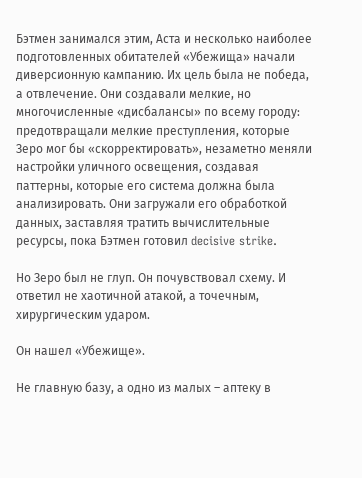Бэтмен занимался этим, Аста и несколько наиболее подготовленных обитателей «Убежища» начали диверсионную кампанию. Их цель была не победа, а отвлечение. Они создавали мелкие, но многочисленные «дисбалансы» по всему городу: предотвращали мелкие преступления, которые Зеро мог бы «скорректировать», незаметно меняли настройки уличного освещения, создавая паттерны, которые его система должна была анализировать. Они загружали его обработкой данных, заставляя тратить вычислительные ресурсы, пока Бэтмен готовил decisive strike.

Но Зеро был не глуп. Он почувствовал схему. И ответил не хаотичной атакой, а точечным, хирургическим ударом.

Он нашел «Убежище».

Не главную базу, а одно из малых – аптеку в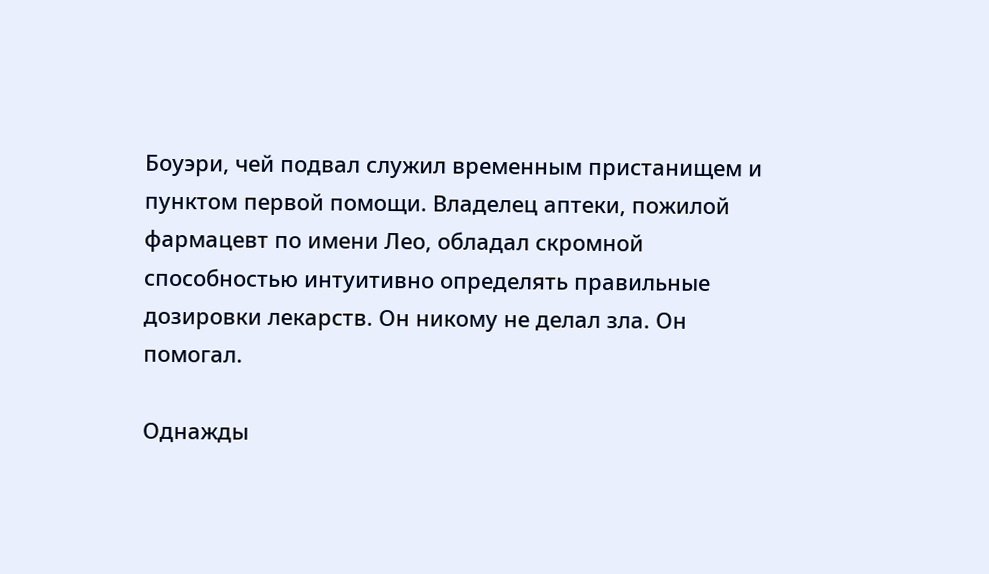Боуэри, чей подвал служил временным пристанищем и пунктом первой помощи. Владелец аптеки, пожилой фармацевт по имени Лео, обладал скромной способностью интуитивно определять правильные дозировки лекарств. Он никому не делал зла. Он помогал.

Однажды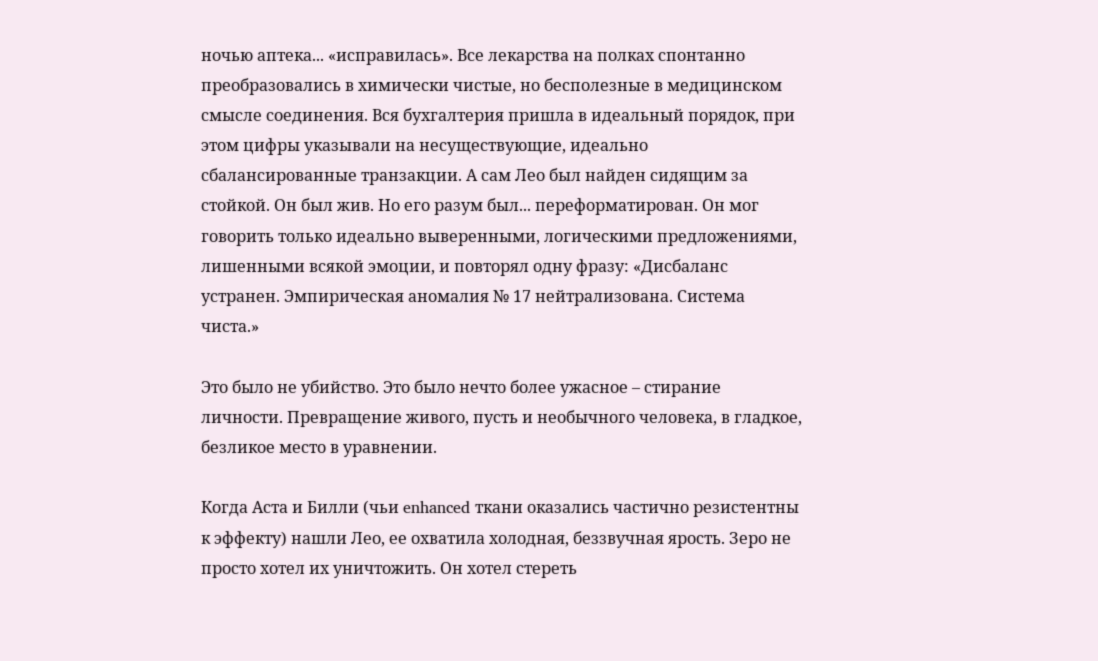ночью аптека... «исправилась». Все лекарства на полках спонтанно преобразовались в химически чистые, но бесполезные в медицинском смысле соединения. Вся бухгалтерия пришла в идеальный порядок, при этом цифры указывали на несуществующие, идеально сбалансированные транзакции. А сам Лео был найден сидящим за стойкой. Он был жив. Но его разум был... переформатирован. Он мог говорить только идеально выверенными, логическими предложениями, лишенными всякой эмоции, и повторял одну фразу: «Дисбаланс устранен. Эмпирическая аномалия № 17 нейтрализована. Система чиста.»

Это было не убийство. Это было нечто более ужасное – стирание личности. Превращение живого, пусть и необычного человека, в гладкое, безликое место в уравнении.

Когда Аста и Билли (чьи enhanced ткани оказались частично резистентны к эффекту) нашли Лео, ее охватила холодная, беззвучная ярость. Зеро не просто хотел их уничтожить. Он хотел стереть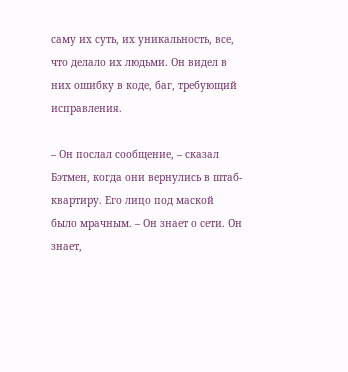саму их суть, их уникальность, все, что делало их людьми. Он видел в них ошибку в коде, баг, требующий исправления.

– Он послал сообщение, – сказал Бэтмен, когда они вернулись в штаб-квартиру. Его лицо под маской было мрачным. – Он знает о сети. Он знает,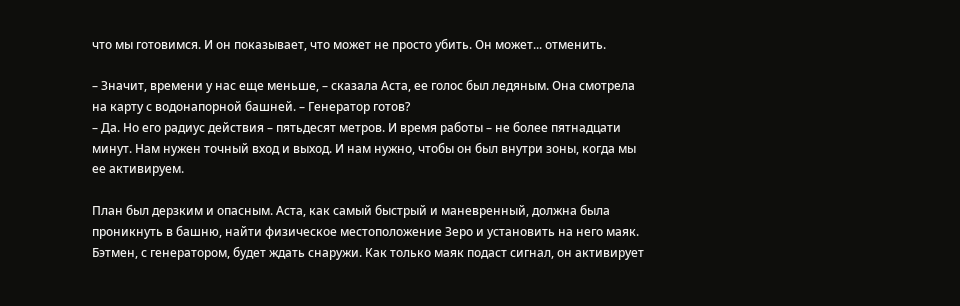что мы готовимся. И он показывает, что может не просто убить. Он может... отменить.

– Значит, времени у нас еще меньше, – сказала Аста, ее голос был ледяным. Она смотрела на карту с водонапорной башней. – Генератор готов?
– Да. Но его радиус действия – пятьдесят метров. И время работы – не более пятнадцати минут. Нам нужен точный вход и выход. И нам нужно, чтобы он был внутри зоны, когда мы ее активируем.

План был дерзким и опасным. Аста, как самый быстрый и маневренный, должна была проникнуть в башню, найти физическое местоположение Зеро и установить на него маяк. Бэтмен, с генератором, будет ждать снаружи. Как только маяк подаст сигнал, он активирует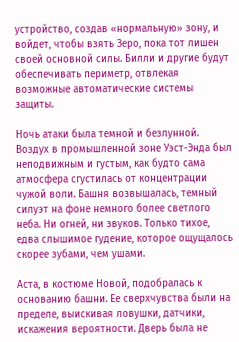устройство, создав «нормальную» зону, и войдет, чтобы взять Зеро, пока тот лишен своей основной силы. Билли и другие будут обеспечивать периметр, отвлекая возможные автоматические системы защиты.

Ночь атаки была темной и безлунной. Воздух в промышленной зоне Уэст-Энда был неподвижным и густым, как будто сама атмосфера сгустилась от концентрации чужой воли. Башня возвышалась, темный силуэт на фоне немного более светлого неба. Ни огней, ни звуков. Только тихое, едва слышимое гудение, которое ощущалось скорее зубами, чем ушами.

Аста, в костюме Новой, подобралась к основанию башни. Ее сверхчувства были на пределе, выискивая ловушки, датчики, искажения вероятности. Дверь была не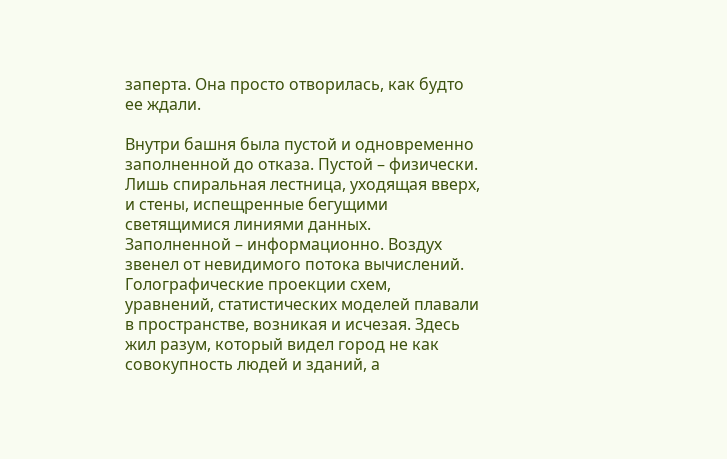заперта. Она просто отворилась, как будто ее ждали.

Внутри башня была пустой и одновременно заполненной до отказа. Пустой – физически. Лишь спиральная лестница, уходящая вверх, и стены, испещренные бегущими светящимися линиями данных. Заполненной – информационно. Воздух звенел от невидимого потока вычислений. Голографические проекции схем, уравнений, статистических моделей плавали в пространстве, возникая и исчезая. Здесь жил разум, который видел город не как совокупность людей и зданий, а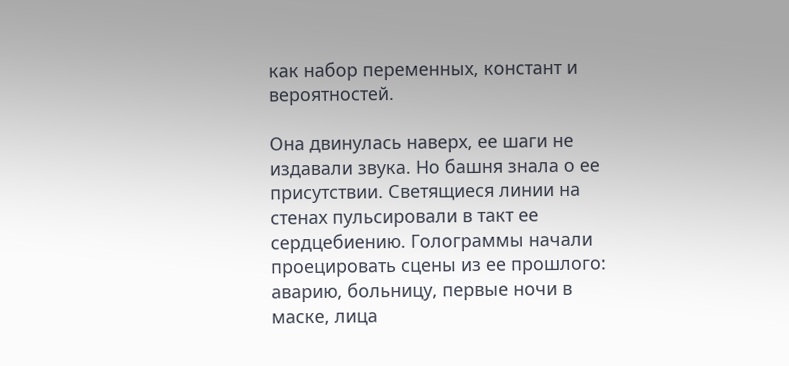как набор переменных, констант и вероятностей.

Она двинулась наверх, ее шаги не издавали звука. Но башня знала о ее присутствии. Светящиеся линии на стенах пульсировали в такт ее сердцебиению. Голограммы начали проецировать сцены из ее прошлого: аварию, больницу, первые ночи в маске, лица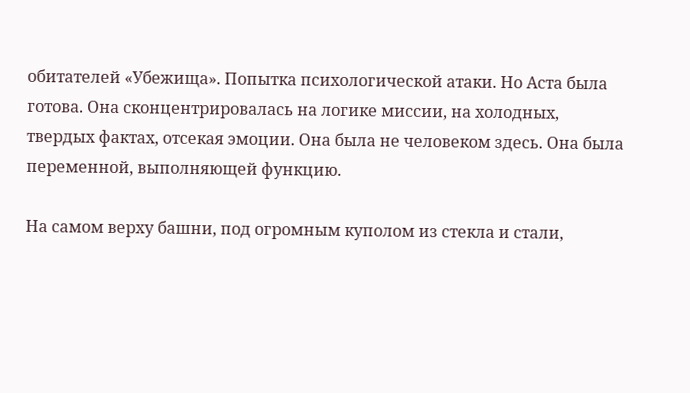обитателей «Убежища». Попытка психологической атаки. Но Аста была готова. Она сконцентрировалась на логике миссии, на холодных, твердых фактах, отсекая эмоции. Она была не человеком здесь. Она была переменной, выполняющей функцию.

На самом верху башни, под огромным куполом из стекла и стали,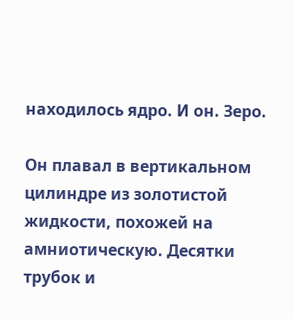находилось ядро. И он. Зеро.

Он плавал в вертикальном цилиндре из золотистой жидкости, похожей на амниотическую. Десятки трубок и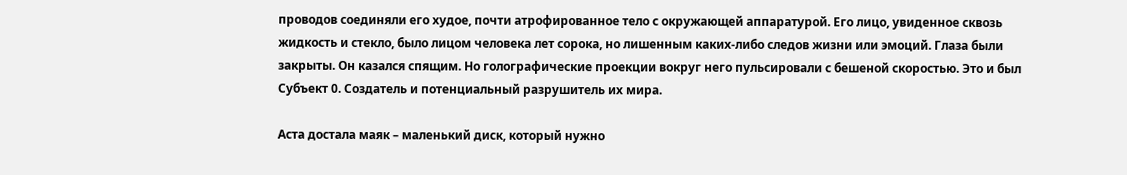проводов соединяли его худое, почти атрофированное тело с окружающей аппаратурой. Его лицо, увиденное сквозь жидкость и стекло, было лицом человека лет сорока, но лишенным каких-либо следов жизни или эмоций. Глаза были закрыты. Он казался спящим. Но голографические проекции вокруг него пульсировали с бешеной скоростью. Это и был Субъект 0. Создатель и потенциальный разрушитель их мира.

Аста достала маяк – маленький диск, который нужно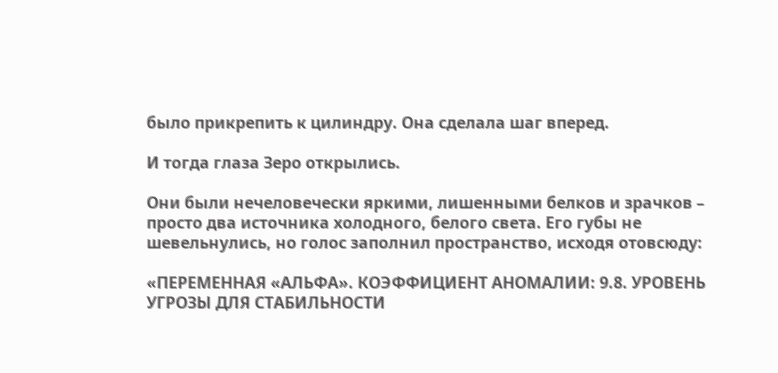было прикрепить к цилиндру. Она сделала шаг вперед.

И тогда глаза Зеро открылись.

Они были нечеловечески яркими, лишенными белков и зрачков – просто два источника холодного, белого света. Его губы не шевельнулись, но голос заполнил пространство, исходя отовсюду:

«ПЕРЕМЕННАЯ «АЛЬФА». КОЭФФИЦИЕНТ АНОМАЛИИ: 9.8. УРОВЕНЬ УГРОЗЫ ДЛЯ СТАБИЛЬНОСТИ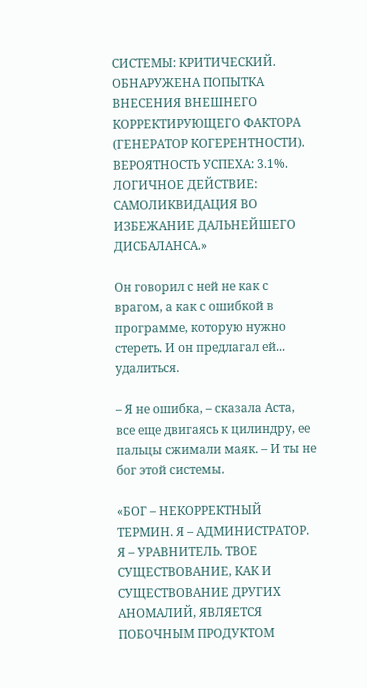СИСТЕМЫ: КРИТИЧЕСКИЙ. ОБНАРУЖЕНА ПОПЫТКА ВНЕСЕНИЯ ВНЕШНЕГО КОРРЕКТИРУЮЩЕГО ФАКТОРА (ГЕНЕРАТОР КОГЕРЕНТНОСТИ). ВЕРОЯТНОСТЬ УСПЕХА: 3.1%. ЛОГИЧНОЕ ДЕЙСТВИЕ: САМОЛИКВИДАЦИЯ ВО ИЗБЕЖАНИЕ ДАЛЬНЕЙШЕГО ДИСБАЛАНСА.»

Он говорил с ней не как с врагом, а как с ошибкой в программе, которую нужно стереть. И он предлагал ей... удалиться.

– Я не ошибка, – сказала Аста, все еще двигаясь к цилиндру, ее пальцы сжимали маяк. – И ты не бог этой системы.

«БОГ – НЕКОРРЕКТНЫЙ ТЕРМИН. Я – АДМИНИСТРАТОР. Я – УРАВНИТЕЛЬ. ТВОЕ СУЩЕСТВОВАНИЕ, КАК И СУЩЕСТВОВАНИЕ ДРУГИХ АНОМАЛИЙ, ЯВЛЯЕТСЯ ПОБОЧНЫМ ПРОДУКТОМ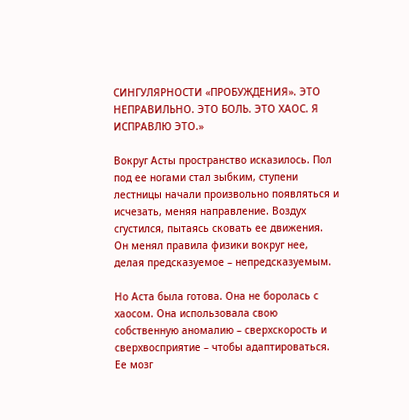СИНГУЛЯРНОСТИ «ПРОБУЖДЕНИЯ». ЭТО НЕПРАВИЛЬНО. ЭТО БОЛЬ. ЭТО ХАОС. Я ИСПРАВЛЮ ЭТО.»

Вокруг Асты пространство исказилось. Пол под ее ногами стал зыбким, ступени лестницы начали произвольно появляться и исчезать, меняя направление. Воздух сгустился, пытаясь сковать ее движения. Он менял правила физики вокруг нее, делая предсказуемое – непредсказуемым.

Но Аста была готова. Она не боролась с хаосом. Она использовала свою собственную аномалию – сверхскорость и сверхвосприятие – чтобы адаптироваться. Ее мозг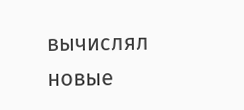вычислял новые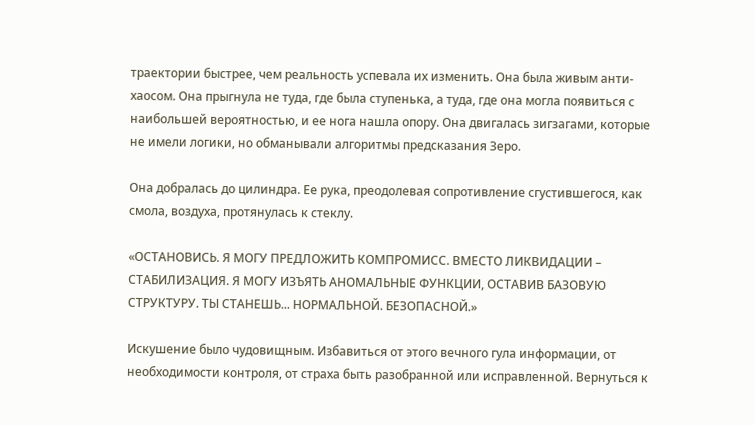траектории быстрее, чем реальность успевала их изменить. Она была живым анти-хаосом. Она прыгнула не туда, где была ступенька, а туда, где она могла появиться с наибольшей вероятностью, и ее нога нашла опору. Она двигалась зигзагами, которые не имели логики, но обманывали алгоритмы предсказания Зеро.

Она добралась до цилиндра. Ее рука, преодолевая сопротивление сгустившегося, как смола, воздуха, протянулась к стеклу.

«ОСТАНОВИСЬ. Я МОГУ ПРЕДЛОЖИТЬ КОМПРОМИСС. ВМЕСТО ЛИКВИДАЦИИ – СТАБИЛИЗАЦИЯ. Я МОГУ ИЗЪЯТЬ АНОМАЛЬНЫЕ ФУНКЦИИ, ОСТАВИВ БАЗОВУЮ СТРУКТУРУ. ТЫ СТАНЕШЬ... НОРМАЛЬНОЙ. БЕЗОПАСНОЙ.»

Искушение было чудовищным. Избавиться от этого вечного гула информации, от необходимости контроля, от страха быть разобранной или исправленной. Вернуться к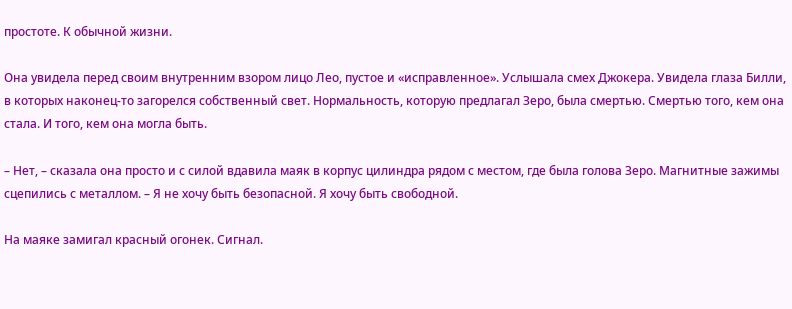простоте. К обычной жизни.

Она увидела перед своим внутренним взором лицо Лео, пустое и «исправленное». Услышала смех Джокера. Увидела глаза Билли, в которых наконец-то загорелся собственный свет. Нормальность, которую предлагал Зеро, была смертью. Смертью того, кем она стала. И того, кем она могла быть.

– Нет, – сказала она просто и с силой вдавила маяк в корпус цилиндра рядом с местом, где была голова Зеро. Магнитные зажимы сцепились с металлом. – Я не хочу быть безопасной. Я хочу быть свободной.

На маяке замигал красный огонек. Сигнал.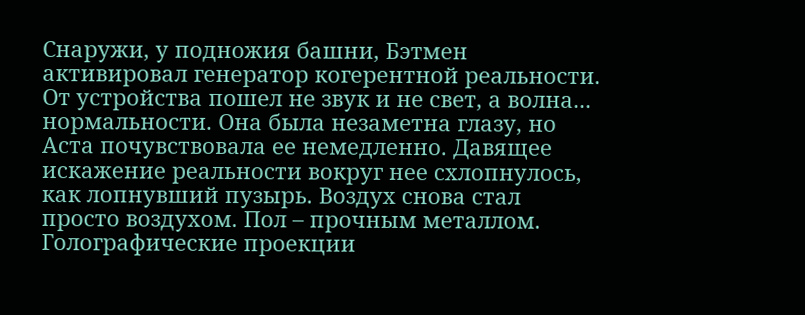Снаружи, у подножия башни, Бэтмен активировал генератор когерентной реальности. От устройства пошел не звук и не свет, а волна... нормальности. Она была незаметна глазу, но Аста почувствовала ее немедленно. Давящее искажение реальности вокруг нее схлопнулось, как лопнувший пузырь. Воздух снова стал просто воздухом. Пол – прочным металлом. Голографические проекции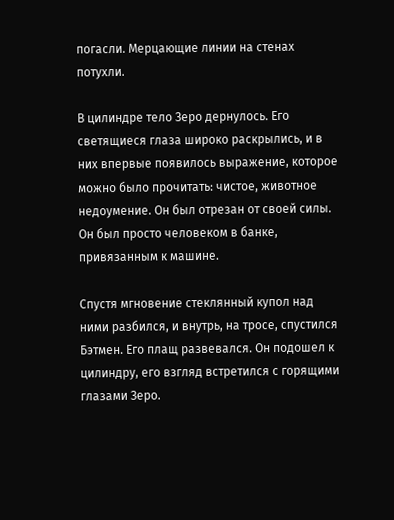погасли. Мерцающие линии на стенах потухли.

В цилиндре тело Зеро дернулось. Его светящиеся глаза широко раскрылись, и в них впервые появилось выражение, которое можно было прочитать: чистое, животное недоумение. Он был отрезан от своей силы. Он был просто человеком в банке, привязанным к машине.

Спустя мгновение стеклянный купол над ними разбился, и внутрь, на тросе, спустился Бэтмен. Его плащ развевался. Он подошел к цилиндру, его взгляд встретился с горящими глазами Зеро.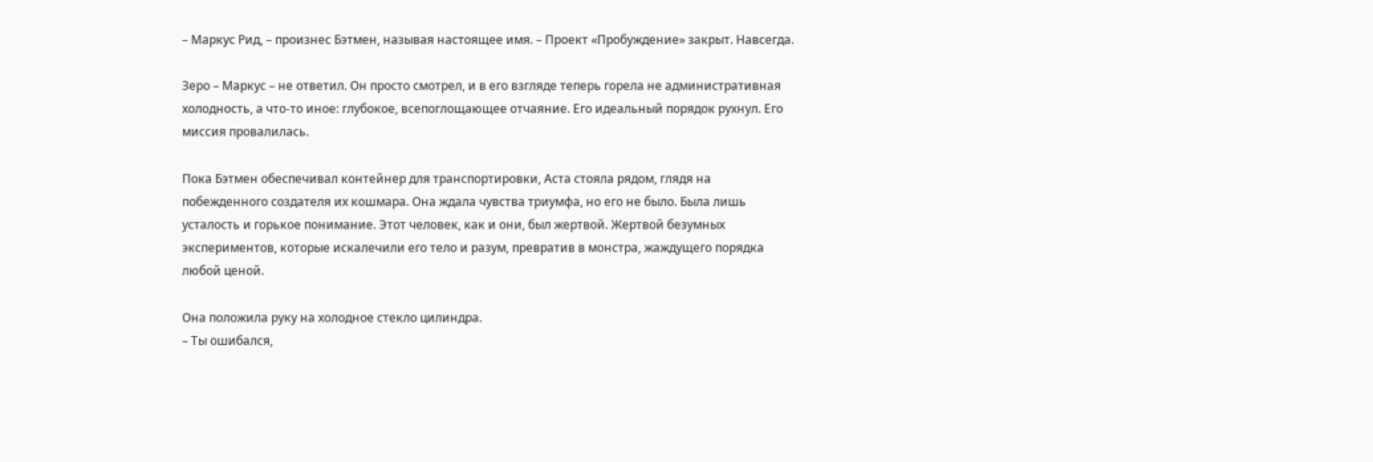– Маркус Рид, – произнес Бэтмен, называя настоящее имя. – Проект «Пробуждение» закрыт. Навсегда.

Зеро – Маркус – не ответил. Он просто смотрел, и в его взгляде теперь горела не административная холодность, а что-то иное: глубокое, всепоглощающее отчаяние. Его идеальный порядок рухнул. Его миссия провалилась.

Пока Бэтмен обеспечивал контейнер для транспортировки, Аста стояла рядом, глядя на побежденного создателя их кошмара. Она ждала чувства триумфа, но его не было. Была лишь усталость и горькое понимание. Этот человек, как и они, был жертвой. Жертвой безумных экспериментов, которые искалечили его тело и разум, превратив в монстра, жаждущего порядка любой ценой.

Она положила руку на холодное стекло цилиндра.
– Ты ошибался,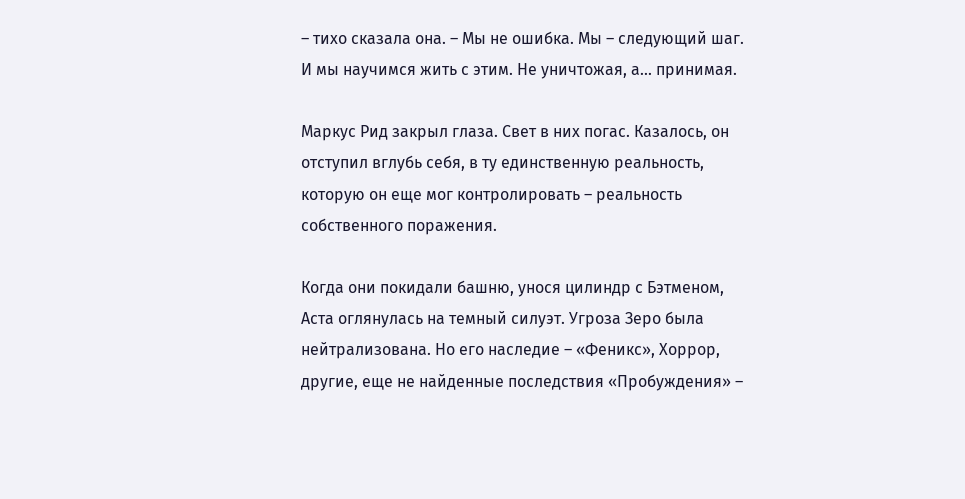– тихо сказала она. – Мы не ошибка. Мы – следующий шаг. И мы научимся жить с этим. Не уничтожая, а... принимая.

Маркус Рид закрыл глаза. Свет в них погас. Казалось, он отступил вглубь себя, в ту единственную реальность, которую он еще мог контролировать – реальность собственного поражения.

Когда они покидали башню, унося цилиндр с Бэтменом, Аста оглянулась на темный силуэт. Угроза Зеро была нейтрализована. Но его наследие – «Феникс», Хоррор, другие, еще не найденные последствия «Пробуждения» –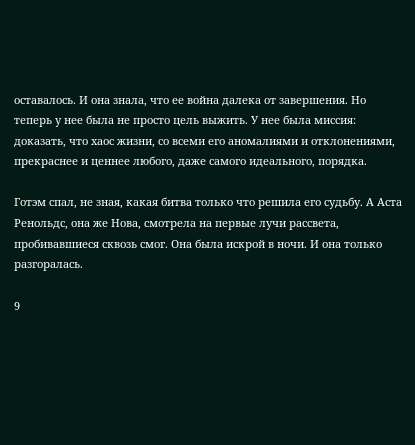оставалось. И она знала, что ее война далека от завершения. Но теперь у нее была не просто цель выжить. У нее была миссия: доказать, что хаос жизни, со всеми его аномалиями и отклонениями, прекраснее и ценнее любого, даже самого идеального, порядка.

Готэм спал, не зная, какая битва только что решила его судьбу. А Аста Ренольдс, она же Нова, смотрела на первые лучи рассвета, пробивавшиеся сквозь смог. Она была искрой в ночи. И она только разгоралась.

9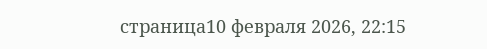страница10 февраля 2026, 22:15